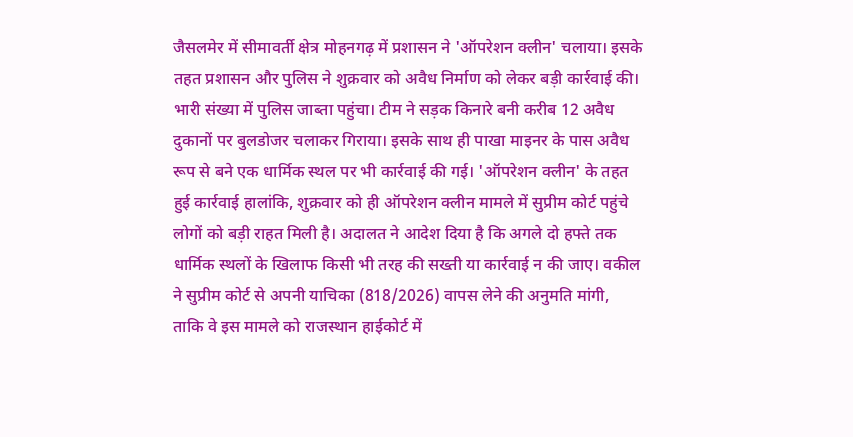जैसलमेर में सीमावर्ती क्षेत्र मोहनगढ़ में प्रशासन ने 'ऑपरेशन क्लीन' चलाया। इसके तहत प्रशासन और पुलिस ने शुक्रवार को अवैध निर्माण को लेकर बड़ी कार्रवाई की। भारी संख्या में पुलिस जाब्ता पहुंचा। टीम ने सड़क किनारे बनी करीब 12 अवैध दुकानों पर बुलडोजर चलाकर गिराया। इसके साथ ही पाखा माइनर के पास अवैध रूप से बने एक धार्मिक स्थल पर भी कार्रवाई की गई। 'ऑपरेशन क्लीन' के तहत हुई कार्रवाई हालांकि, शुक्रवार को ही ऑपरेशन क्लीन मामले में सुप्रीम कोर्ट पहुंचे लोगों को बड़ी राहत मिली है। अदालत ने आदेश दिया है कि अगले दो हफ्ते तक धार्मिक स्थलों के खिलाफ किसी भी तरह की सख्ती या कार्रवाई न की जाए। वकील ने सुप्रीम कोर्ट से अपनी याचिका (818/2026) वापस लेने की अनुमति मांगी, ताकि वे इस मामले को राजस्थान हाईकोर्ट में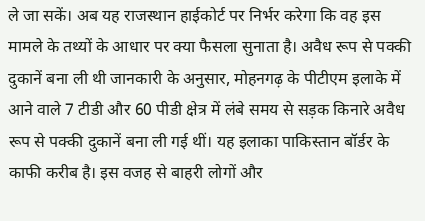ले जा सकें। अब यह राजस्थान हाईकोर्ट पर निर्भर करेगा कि वह इस मामले के तथ्यों के आधार पर क्या फैसला सुनाता है। अवैध रूप से पक्की दुकानें बना ली थी जानकारी के अनुसार, मोहनगढ़ के पीटीएम इलाके में आने वाले 7 टीडी और 60 पीडी क्षेत्र में लंबे समय से सड़क किनारे अवैध रूप से पक्की दुकानें बना ली गई थीं। यह इलाका पाकिस्तान बॉर्डर के काफी करीब है। इस वजह से बाहरी लोगों और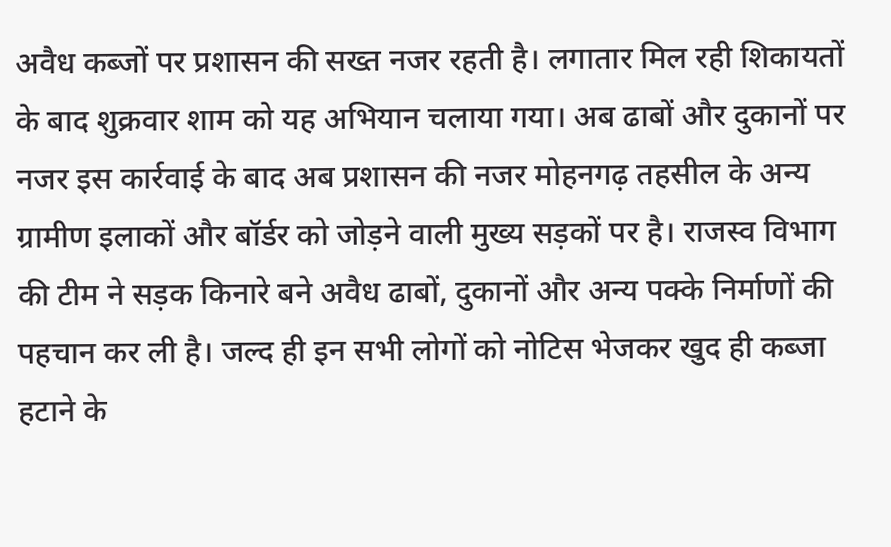अवैध कब्जों पर प्रशासन की सख्त नजर रहती है। लगातार मिल रही शिकायतों के बाद शुक्रवार शाम को यह अभियान चलाया गया। अब ढाबों और दुकानों पर नजर इस कार्रवाई के बाद अब प्रशासन की नजर मोहनगढ़ तहसील के अन्य ग्रामीण इलाकों और बॉर्डर को जोड़ने वाली मुख्य सड़कों पर है। राजस्व विभाग की टीम ने सड़क किनारे बने अवैध ढाबों, दुकानों और अन्य पक्के निर्माणों की पहचान कर ली है। जल्द ही इन सभी लोगों को नोटिस भेजकर खुद ही कब्जा हटाने के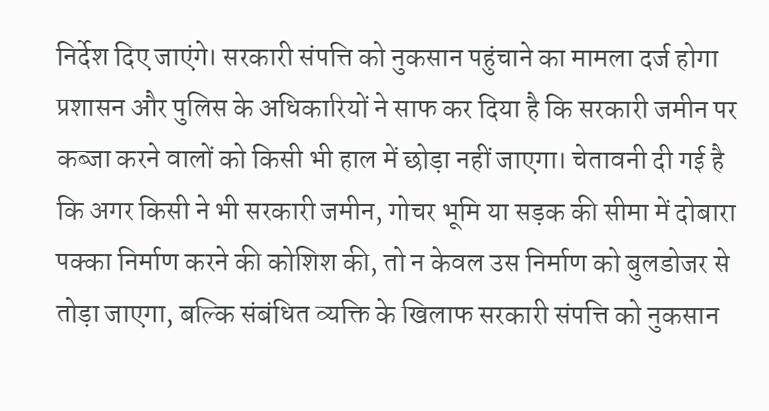निर्देश दिए जाएंगे। सरकारी संपत्ति को नुकसान पहुंचाने का मामला दर्ज होगा प्रशासन और पुलिस के अधिकारियों ने साफ कर दिया है कि सरकारी जमीन पर कब्जा करने वालों को किसी भी हाल में छोड़ा नहीं जाएगा। चेतावनी दी गई है कि अगर किसी ने भी सरकारी जमीन, गोचर भूमि या सड़क की सीमा में दोबारा पक्का निर्माण करने की कोशिश की, तो न केवल उस निर्माण को बुलडोजर से तोड़ा जाएगा, बल्कि संबंधित व्यक्ति के खिलाफ सरकारी संपत्ति को नुकसान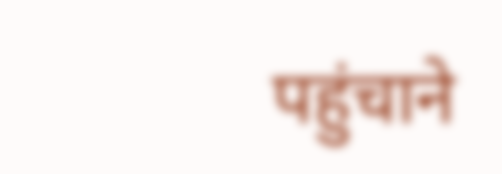पहुंचाने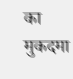का मुकदमा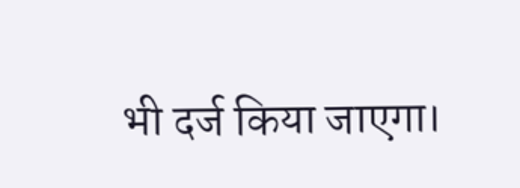भी दर्ज किया जाएगा।